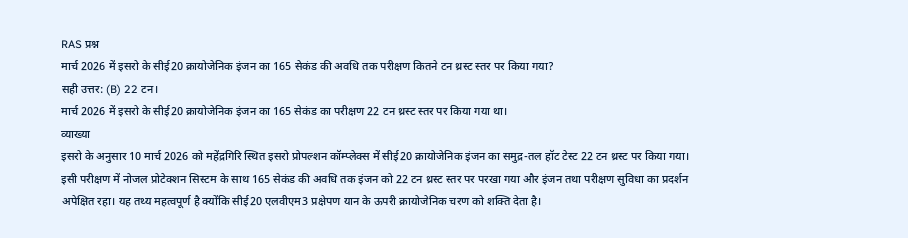RAS प्रश्न
मार्च 2026 में इसरो के सीई20 क्रायोजेनिक इंजन का 165 सेकंड की अवधि तक परीक्षण कितने टन थ्रस्ट स्तर पर किया गया?
सही उत्तर: (B) 22 टन।
मार्च 2026 में इसरो के सीई20 क्रायोजेनिक इंजन का 165 सेकंड का परीक्षण 22 टन थ्रस्ट स्तर पर किया गया था।
व्याख्या
इसरो के अनुसार 10 मार्च 2026 को महेंद्रगिरि स्थित इसरो प्रोपल्शन कॉम्प्लेक्स में सीई20 क्रायोजेनिक इंजन का समुद्र-तल हॉट टेस्ट 22 टन थ्रस्ट पर किया गया। इसी परीक्षण में नोजल प्रोटेक्शन सिस्टम के साथ 165 सेकंड की अवधि तक इंजन को 22 टन थ्रस्ट स्तर पर परखा गया और इंजन तथा परीक्षण सुविधा का प्रदर्शन अपेक्षित रहा। यह तथ्य महत्वपूर्ण है क्योंकि सीई20 एलवीएम3 प्रक्षेपण यान के ऊपरी क्रायोजेनिक चरण को शक्ति देता है।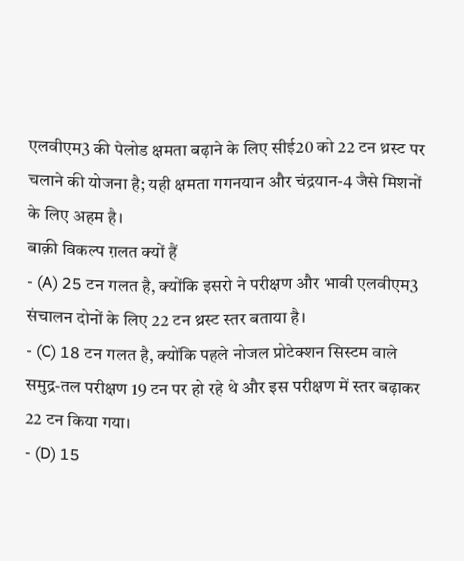एलवीएम3 की पेलोड क्षमता बढ़ाने के लिए सीई20 को 22 टन थ्रस्ट पर चलाने की योजना है; यही क्षमता गगनयान और चंद्रयान-4 जैसे मिशनों के लिए अहम है।
बाक़ी विकल्प ग़लत क्यों हैं
- (A) 25 टन गलत है, क्योंकि इसरो ने परीक्षण और भावी एलवीएम3 संचालन दोनों के लिए 22 टन थ्रस्ट स्तर बताया है।
- (C) 18 टन गलत है, क्योंकि पहले नोजल प्रोटेक्शन सिस्टम वाले समुद्र-तल परीक्षण 19 टन पर हो रहे थे और इस परीक्षण में स्तर बढ़ाकर 22 टन किया गया।
- (D) 15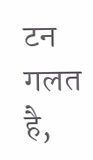टन गलत है,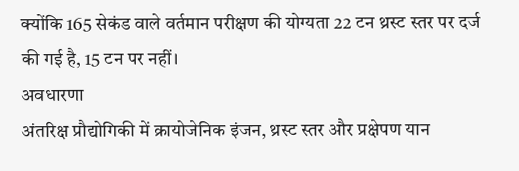क्योंकि 165 सेकंड वाले वर्तमान परीक्षण की योग्यता 22 टन थ्रस्ट स्तर पर दर्ज की गई है, 15 टन पर नहीं।
अवधारणा
अंतरिक्ष प्रौद्योगिकी में क्रायोजेनिक इंजन, थ्रस्ट स्तर और प्रक्षेपण यान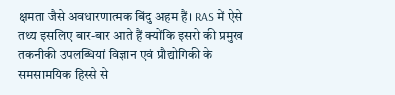क्षमता जैसे अवधारणात्मक बिंदु अहम हैं। RAS में ऐसे तथ्य इसलिए बार-बार आते हैं क्योंकि इसरो की प्रमुख तकनीकी उपलब्धियां विज्ञान एवं प्रौद्योगिकी के समसामयिक हिस्से से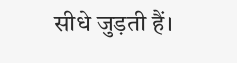सीधे जुड़ती हैं।